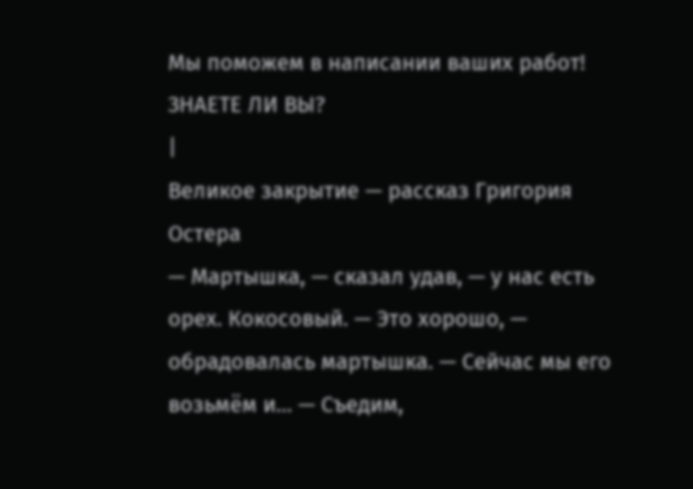Мы поможем в написании ваших работ!
ЗНАЕТЕ ЛИ ВЫ?
|
Великое закрытие — рассказ Григория Остера
— Мартышка, — сказал удав, — у нас есть орех. Кокосовый. — Это хорошо, — обрадовалась мартышка. — Сейчас мы его возьмём и… — Съедим,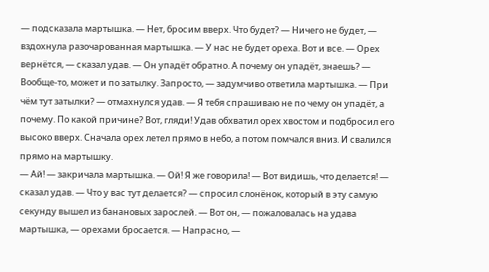— подсказала мартышка. — Нет, бросим вверх. Что будет? — Ничего не будет, — вздохнула разочарованная мартышка. — У нас не будет ореха. Вот и все. — Орех вернётся, — сказал удав. — Он упадёт обратно. А почему он упадёт, знаешь? — Вообще-то, может и по затылку. Запросто, — задумчиво ответила мартышка. — При чём тут затылки? — отмахнулся удав. — Я тебя спрашиваю не по чему он упадёт, а почему. По какой причине? Вот, гляди! Удав обхватил орех хвостом и подбросил его высоко вверх. Сначала орех летел прямо в небо, а потом помчался вниз. И свалился прямо на мартышку.
— Ай! — закричала мартышка. — Ой! Я же говорила! — Вот видишь, что делается! — сказал удав. — Что у вас тут делается? — спросил слонёнок, который в эту самую секунду вышел из банановых зарослей. — Вот он, — пожаловалась на удава мартышка, — орехами бросается. — Напрасно, —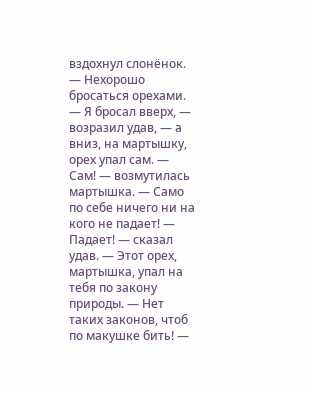вздохнул слонёнок. — Нехорошо бросаться орехами. — Я бросал вверх, — возразил удав, — а вниз, на мартышку, орех упал сам. — Сам! — возмутилась мартышка. — Само по себе ничего ни на кого не падает! — Падает! — сказал удав. — Этот орех, мартышка, упал на тебя по закону природы. — Нет таких законов, чтоб по макушке бить! —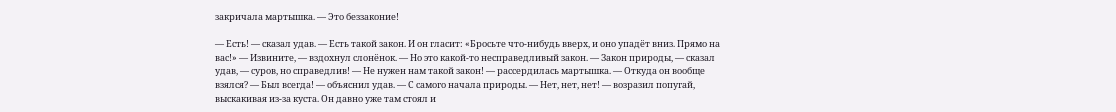закричала мартышка. — Это беззаконие!

— Есть! — сказал удав. — Есть такой закон. И он гласит: «Бросьте что-нибудь вверх, и оно упадёт вниз. Прямо на вас!» — Извините, — вздохнул слонёнок. — Но это какой-то несправедливый закон. — Закон природы, — сказал удав, — суров, но справедлив! — Не нужен нам такой закон! — рассердилась мартышка. — Откуда он вообще взялся? — Был всегда! — объяснил удав. — С самого начала природы. — Нет, нет, нет! — возразил попугай, выскакивая из-за куста. Он давно уже там стоял и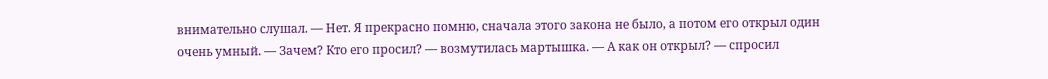внимательно слушал. — Нет. Я прекрасно помню, сначала этого закона не было, а потом его открыл один очень умный. — Зачем? Кто его просил? — возмутилась мартышка. — А как он открыл? — спросил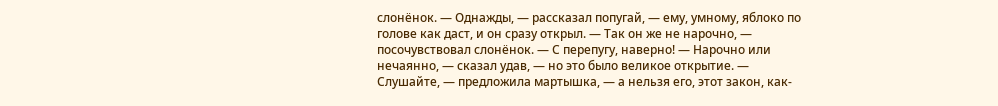слонёнок. — Однажды, — рассказал попугай, — ему, умному, яблоко по голове как даст, и он сразу открыл. — Так он же не нарочно, — посочувствовал слонёнок. — С перепугу, наверно! — Нарочно или нечаянно, — сказал удав, — но это было великое открытие. — Слушайте, — предложила мартышка, — а нельзя его, этот закон, как-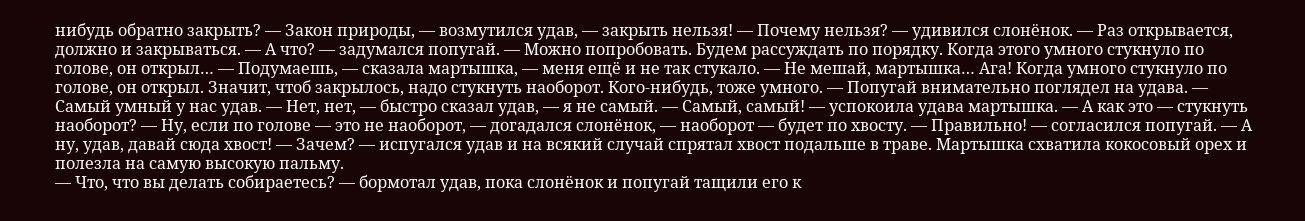нибудь обратно закрыть? — Закон природы, — возмутился удав, — закрыть нельзя! — Почему нельзя? — удивился слонёнок. — Раз открывается, должно и закрываться. — А что? — задумался попугай. — Можно попробовать. Будем рассуждать по порядку. Когда этого умного стукнуло по голове, он открыл… — Подумаешь, — сказала мартышка, — меня ещё и не так стукало. — Не мешай, мартышка… Ага! Когда умного стукнуло по голове, он открыл. Значит, чтоб закрылось, надо стукнуть наоборот. Кого-нибудь, тоже умного. — Попугай внимательно поглядел на удава. — Самый умный у нас удав. — Нет, нет, — быстро сказал удав, — я не самый. — Самый, самый! — успокоила удава мартышка. — А как это — стукнуть наоборот? — Ну, если по голове — это не наоборот, — догадался слонёнок, — наоборот — будет по хвосту. — Правильно! — согласился попугай. — А ну, удав, давай сюда хвост! — Зачем? — испугался удав и на всякий случай спрятал хвост подальше в траве. Мартышка схватила кокосовый орех и полезла на самую высокую пальму.
— Что, что вы делать собираетесь? — бормотал удав, пока слонёнок и попугай тащили его к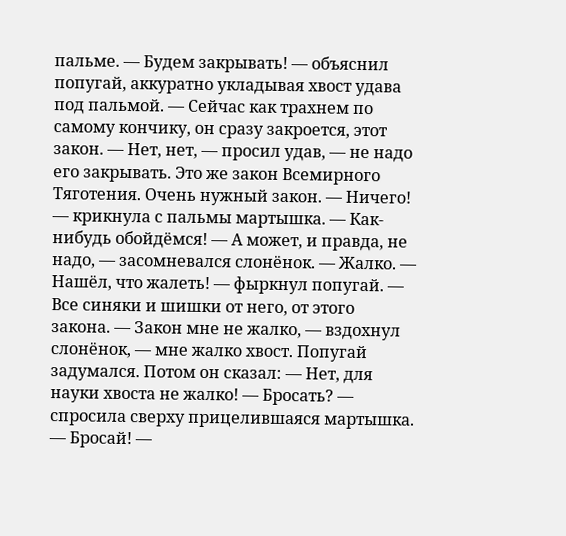пальме. — Будем закрывать! — объяснил попугай, аккуратно укладывая хвост удава под пальмой. — Сейчас как трахнем по самому кончику, он сразу закроется, этот закон. — Нет, нет, — просил удав, — не надо его закрывать. Это же закон Всемирного Тяготения. Очень нужный закон. — Ничего! — крикнула с пальмы мартышка. — Как-нибудь обойдёмся! — А может, и правда, не надо, — засомневался слонёнок. — Жалко. — Нашёл, что жалеть! — фыркнул попугай. — Все синяки и шишки от него, от этого закона. — Закон мне не жалко, — вздохнул слонёнок, — мне жалко хвост. Попугай задумался. Потом он сказал: — Нет, для науки хвоста не жалко! — Бросать? — спросила сверху прицелившаяся мартышка. — Бросай! —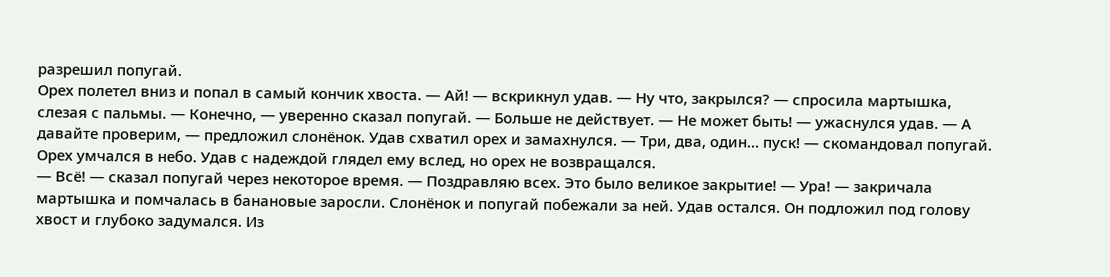разрешил попугай.
Орех полетел вниз и попал в самый кончик хвоста. — Ай! — вскрикнул удав. — Ну что, закрылся? — спросила мартышка, слезая с пальмы. — Конечно, — уверенно сказал попугай. — Больше не действует. — Не может быть! — ужаснулся удав. — А давайте проверим, — предложил слонёнок. Удав схватил орех и замахнулся. — Три, два, один… пуск! — скомандовал попугай. Орех умчался в небо. Удав с надеждой глядел ему вслед, но орех не возвращался.
— Всё! — сказал попугай через некоторое время. — Поздравляю всех. Это было великое закрытие! — Ура! — закричала мартышка и помчалась в банановые заросли. Слонёнок и попугай побежали за ней. Удав остался. Он подложил под голову хвост и глубоко задумался. Из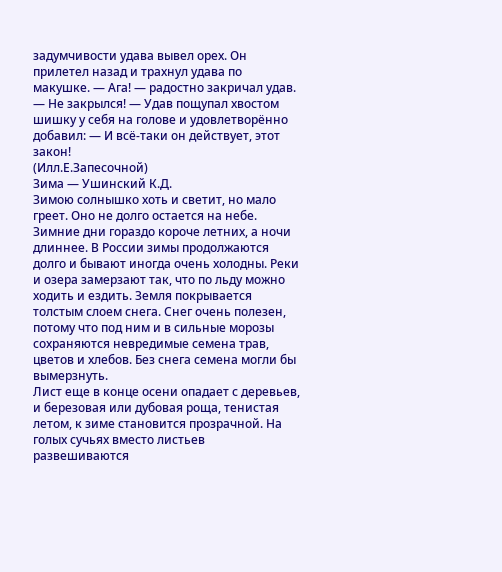задумчивости удава вывел орех. Он прилетел назад и трахнул удава по макушке. — Ага! — радостно закричал удав. — Не закрылся! — Удав пощупал хвостом шишку у себя на голове и удовлетворённо добавил: — И всё-таки он действует, этот закон!
(Илл.Е.Запесочной)
Зима — Ушинский К.Д.
Зимою солнышко хоть и светит, но мало греет. Оно не долго остается на небе. Зимние дни гораздо короче летних, а ночи длиннее. В России зимы продолжаются долго и бывают иногда очень холодны. Реки и озера замерзают так, что по льду можно ходить и ездить. Земля покрывается толстым слоем снега. Снег очень полезен, потому что под ним и в сильные морозы сохраняются невредимые семена трав, цветов и хлебов. Без снега семена могли бы вымерзнуть.
Лист еще в конце осени опадает с деревьев, и березовая или дубовая роща, тенистая летом, к зиме становится прозрачной. На голых сучьях вместо листьев развешиваются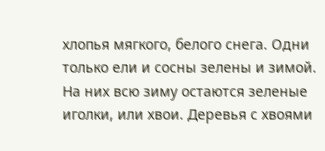хлопья мягкого, белого снега. Одни только ели и сосны зелены и зимой. На них всю зиму остаются зеленые иголки, или хвои. Деревья с хвоями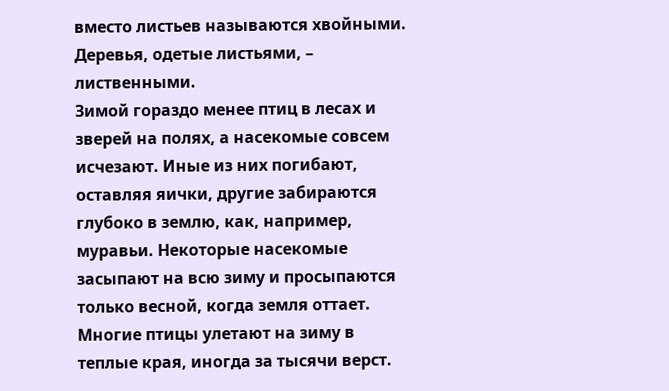вместо листьев называются хвойными. Деревья, одетые листьями, – лиственными.
Зимой гораздо менее птиц в лесах и зверей на полях, а насекомые совсем исчезают. Иные из них погибают, оставляя яички, другие забираются глубоко в землю, как, например, муравьи. Некоторые насекомые засыпают на всю зиму и просыпаются только весной, когда земля оттает. Многие птицы улетают на зиму в теплые края, иногда за тысячи верст.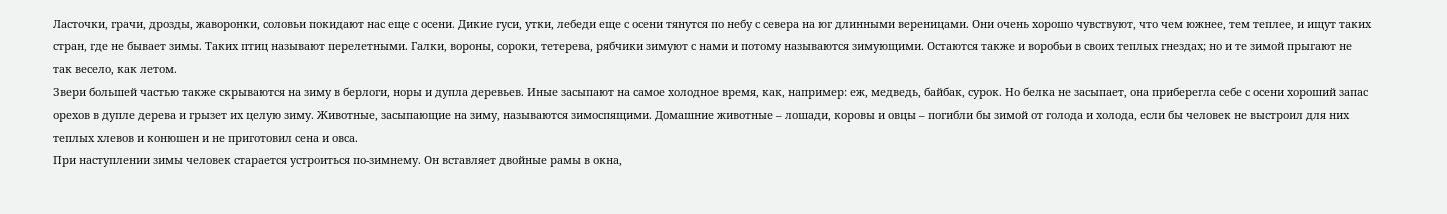Ласточки, грачи, дрозды, жаворонки, соловьи покидают нас еще с осени. Дикие гуси, утки, лебеди еще с осени тянутся по небу с севера на юг длинными вереницами. Они очень хорошо чувствуют, что чем южнее, тем теплее, и ищут таких стран, где не бывает зимы. Таких птиц называют перелетными. Галки, вороны, сороки, тетерева, рябчики зимуют с нами и потому называются зимующими. Остаются также и воробьи в своих теплых гнездах; но и те зимой прыгают не так весело, как летом.
Звери большей частью также скрываются на зиму в берлоги, норы и дупла деревьев. Иные засыпают на самое холодное время, как, например: еж, медведь, байбак, сурок. Но белка не засыпает, она приберегла себе с осени хороший запас орехов в дупле дерева и грызет их целую зиму. Животные, засыпающие на зиму, называются зимоспящими. Домашние животные – лошади, коровы и овцы – погибли бы зимой от голода и холода, если бы человек не выстроил для них теплых хлевов и конюшен и не приготовил сена и овса.
При наступлении зимы человек старается устроиться по-зимнему. Он вставляет двойные рамы в окна,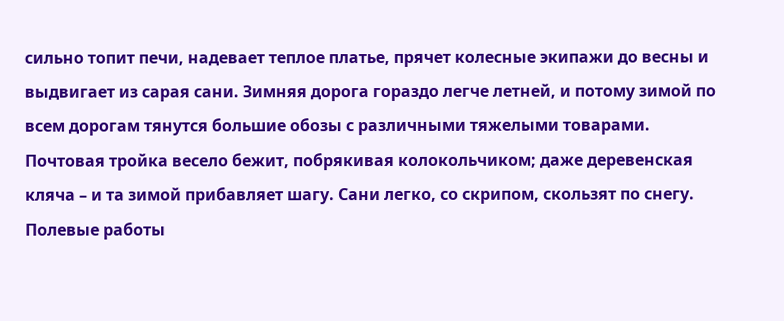сильно топит печи, надевает теплое платье, прячет колесные экипажи до весны и выдвигает из сарая сани. Зимняя дорога гораздо легче летней, и потому зимой по всем дорогам тянутся большие обозы с различными тяжелыми товарами. Почтовая тройка весело бежит, побрякивая колокольчиком; даже деревенская кляча – и та зимой прибавляет шагу. Сани легко, со скрипом, скользят по снегу. Полевые работы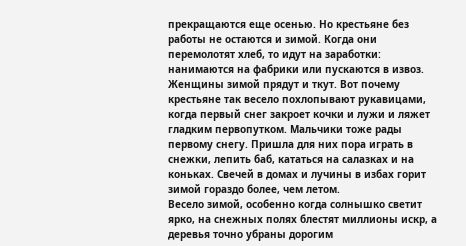прекращаются еще осенью. Но крестьяне без работы не остаются и зимой. Когда они перемолотят хлеб, то идут на заработки: нанимаются на фабрики или пускаются в извоз. Женщины зимой прядут и ткут. Вот почему крестьяне так весело похлопывают рукавицами, когда первый снег закроет кочки и лужи и ляжет гладким первопутком. Мальчики тоже рады первому снегу. Пришла для них пора играть в снежки, лепить баб, кататься на салазках и на коньках. Свечей в домах и лучины в избах горит зимой гораздо более, чем летом.
Весело зимой, особенно когда солнышко светит ярко, на снежных полях блестят миллионы искр, а деревья точно убраны дорогим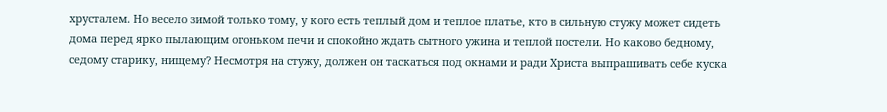хрусталем. Но весело зимой только тому, у кого есть теплый дом и теплое платье, кто в сильную стужу может сидеть дома перед ярко пылающим огоньком печи и спокойно ждать сытного ужина и теплой постели. Но каково бедному, седому старику, нищему? Несмотря на стужу, должен он таскаться под окнами и ради Христа выпрашивать себе куска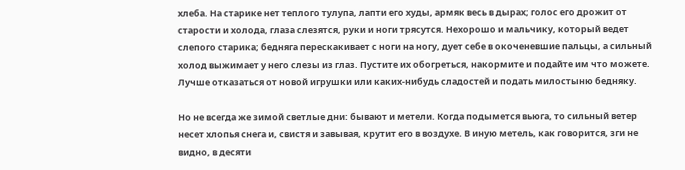хлеба. На старике нет теплого тулупа, лапти его худы, армяк весь в дырах; голос его дрожит от старости и холода, глаза слезятся, руки и ноги трясутся. Нехорошо и мальчику, который ведет слепого старика; бедняга перескакивает с ноги на ногу, дует себе в окоченевшие пальцы, а сильный холод выжимает у него слезы из глаз. Пустите их обогреться, накормите и подайте им что можете. Лучше отказаться от новой игрушки или каких-нибудь сладостей и подать милостыню бедняку.

Но не всегда же зимой светлые дни: бывают и метели. Когда подымется вьюга, то сильный ветер несет хлопья снега и, свистя и завывая, крутит его в воздухе. В иную метель, как говорится, зги не видно, в десяти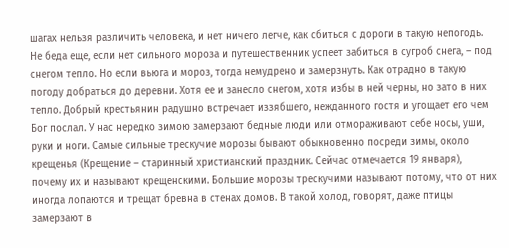шагах нельзя различить человека, и нет ничего легче, как сбиться с дороги в такую непогодь. Не беда еще, если нет сильного мороза и путешественник успеет забиться в сугроб снега, – под снегом тепло. Но если вьюга и мороз, тогда немудрено и замерзнуть. Как отрадно в такую погоду добраться до деревни. Хотя ее и занесло снегом, хотя избы в ней черны, но зато в них тепло. Добрый крестьянин радушно встречает иззябшего, нежданного гостя и угощает его чем Бог послал. У нас нередко зимою замерзают бедные люди или отмораживают себе носы, уши, руки и ноги. Самые сильные трескучие морозы бывают обыкновенно посреди зимы, около крещенья (Крещение – старинный христианский праздник. Сейчас отмечается 19 января), почему их и называют крещенскими. Большие морозы трескучими называют потому, что от них иногда лопаются и трещат бревна в стенах домов. В такой холод, говорят, даже птицы замерзают в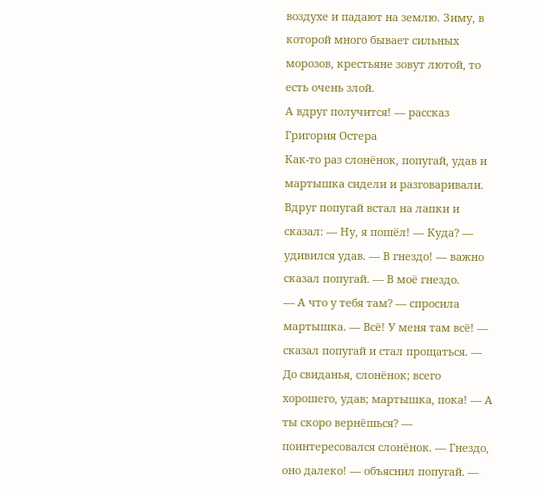воздухе и падают на землю. Зиму, в которой много бывает сильных морозов, крестьяне зовут лютой, то есть очень злой.
А вдруг получится! — рассказ Григория Остера
Как-то раз слонёнок, попугай, удав и мартышка сидели и разговаривали. Вдруг попугай встал на лапки и сказал: — Ну, я пошёл! — Куда? — удивился удав. — В гнездо! — важно сказал попугай. — В моё гнездо.
— А что у тебя там? — спросила мартышка. — Всё! У меня там всё! — сказал попугай и стал прощаться. — До свиданья, слонёнок; всего хорошего, удав; мартышка, пока! — А ты скоро вернёшься? — поинтересовался слонёнок. — Гнездо, оно далеко! — объяснил попугай. —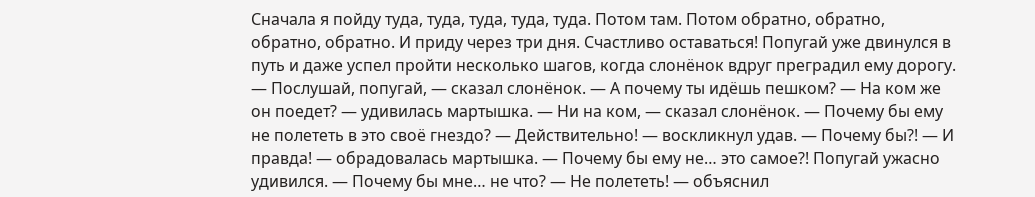Сначала я пойду туда, туда, туда, туда, туда. Потом там. Потом обратно, обратно, обратно, обратно. И приду через три дня. Счастливо оставаться! Попугай уже двинулся в путь и даже успел пройти несколько шагов, когда слонёнок вдруг преградил ему дорогу. — Послушай, попугай, — сказал слонёнок. — А почему ты идёшь пешком? — На ком же он поедет? — удивилась мартышка. — Ни на ком, — сказал слонёнок. — Почему бы ему не полететь в это своё гнездо? — Действительно! — воскликнул удав. — Почему бы?! — И правда! — обрадовалась мартышка. — Почему бы ему не… это самое?! Попугай ужасно удивился. — Почему бы мне… не что? — Не полететь! — объяснил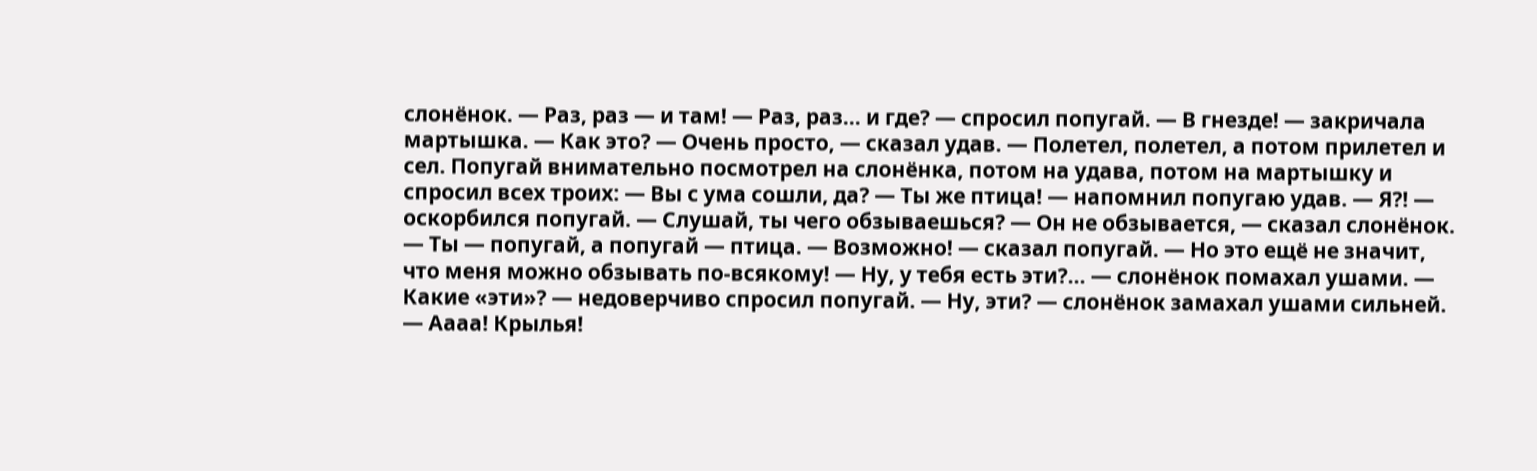слонёнок. — Раз, раз — и там! — Раз, раз… и где? — спросил попугай. — В гнезде! — закричала мартышка. — Как это? — Очень просто, — сказал удав. — Полетел, полетел, а потом прилетел и сел. Попугай внимательно посмотрел на слонёнка, потом на удава, потом на мартышку и спросил всех троих: — Вы с ума сошли, да? — Ты же птица! — напомнил попугаю удав. — Я?! — оскорбился попугай. — Слушай, ты чего обзываешься? — Он не обзывается, — сказал слонёнок. — Ты — попугай, а попугай — птица. — Возможно! — сказал попугай. — Но это ещё не значит, что меня можно обзывать по-всякому! — Ну, у тебя есть эти?… — слонёнок помахал ушами. — Какие «эти»? — недоверчиво спросил попугай. — Ну, эти? — слонёнок замахал ушами сильней. — Аааа! Крылья!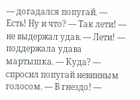— догадался попугай. — Есть! Ну и что? — Так лети! — не выдержал удав. — Лети! — поддержала удава мартышка. — Куда? — спросил попугай невинным голосом. — В гнездо! —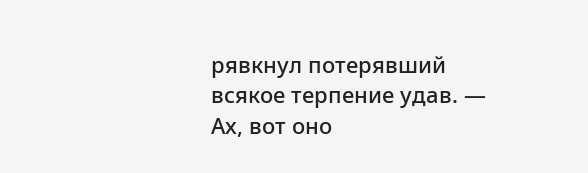рявкнул потерявший всякое терпение удав. — Ах, вот оно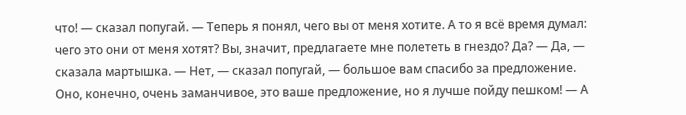что! — сказал попугай. — Теперь я понял, чего вы от меня хотите. А то я всё время думал: чего это они от меня хотят? Вы, значит, предлагаете мне полететь в гнездо? Да? — Да, — сказала мартышка. — Нет, — сказал попугай, — большое вам спасибо за предложение. Оно, конечно, очень заманчивое, это ваше предложение, но я лучше пойду пешком! — А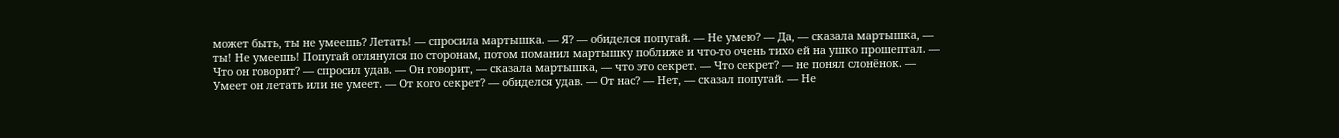может быть, ты не умеешь? Летать! — спросила мартышка. — Я? — обиделся попугай. — Не умею? — Да, — сказала мартышка, — ты! Не умеешь! Попугай оглянулся по сторонам, потом поманил мартышку поближе и что-то очень тихо ей на ушко прошептал. — Что он говорит? — спросил удав. — Он говорит, — сказала мартышка, — что это секрет. — Что секрет? — не понял слонёнок. — Умеет он летать или не умеет. — От кого секрет? — обиделся удав. — От нас? — Нет, — сказал попугай. — Не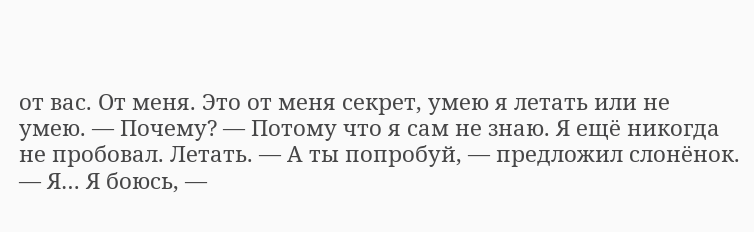от вас. От меня. Это от меня секрет, умею я летать или не умею. — Почему? — Потому что я сам не знаю. Я ещё никогда не пробовал. Летать. — А ты попробуй, — предложил слонёнок. — Я… Я боюсь, —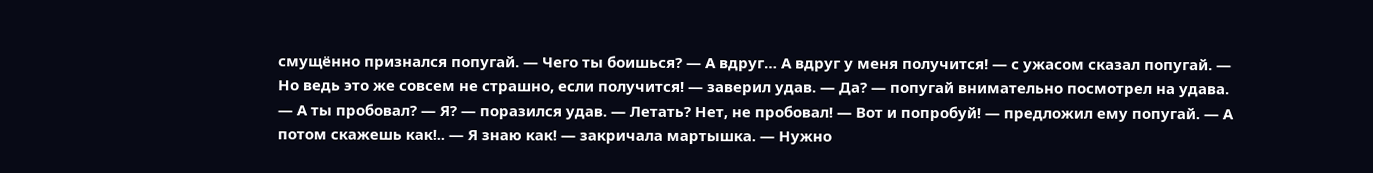смущённо признался попугай. — Чего ты боишься? — А вдруг… А вдруг у меня получится! — с ужасом сказал попугай. — Но ведь это же совсем не страшно, если получится! — заверил удав. — Да? — попугай внимательно посмотрел на удава. — А ты пробовал? — Я? — поразился удав. — Летать? Нет, не пробовал! — Вот и попробуй! — предложил ему попугай. — А потом скажешь как!.. — Я знаю как! — закричала мартышка. — Нужно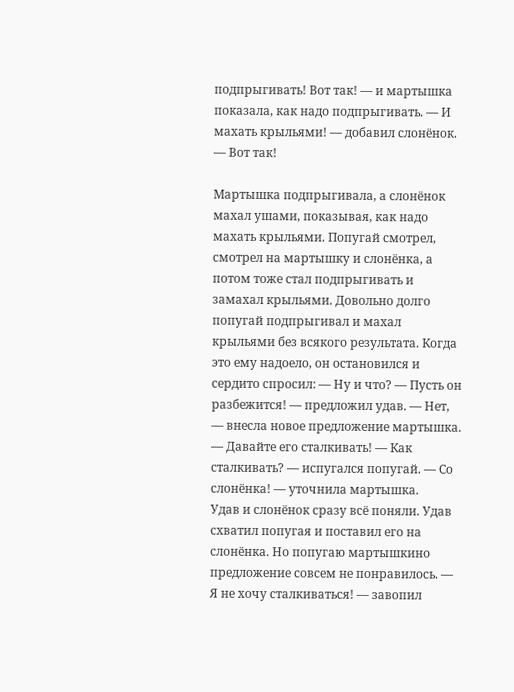подпрыгивать! Вот так! — и мартышка показала, как надо подпрыгивать. — И махать крыльями! — добавил слонёнок. — Вот так!

Мартышка подпрыгивала, а слонёнок махал ушами, показывая, как надо махать крыльями. Попугай смотрел, смотрел на мартышку и слонёнка, а потом тоже стал подпрыгивать и замахал крыльями. Довольно долго попугай подпрыгивал и махал крыльями без всякого результата. Когда это ему надоело, он остановился и сердито спросил: — Ну и что? — Пусть он разбежится! — предложил удав. — Нет, — внесла новое предложение мартышка. — Давайте его сталкивать! — Как сталкивать? — испугался попугай. — Со слонёнка! — уточнила мартышка.
Удав и слонёнок сразу всё поняли. Удав схватил попугая и поставил его на слонёнка. Но попугаю мартышкино предложение совсем не понравилось. — Я не хочу сталкиваться! — завопил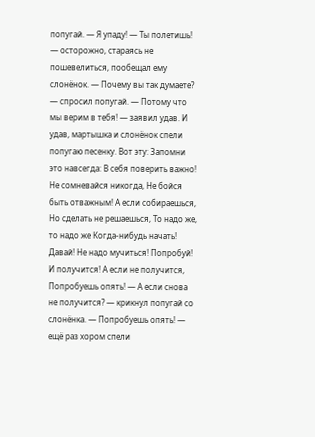попугай. — Я упаду! — Ты полетишь! — осторожно, стараясь не пошевелиться, пообещал ему слонёнок. — Почему вы так думаете? — спросил попугай. — Потому что мы верим в тебя! — заявил удав. И удав, мартышка и слонёнок спели попугаю песенку. Вот эту: Запомни это навсегда: В себя поверить важно! Не сомневайся никогда, Не бойся быть отважным! А если собираешься, Но сделать не решаешься, То надо же, то надо же Когда-нибудь начать! Давай! Не надо мучиться! Попробуй! И получится! А если не получится, Попробуешь опять! — А если снова не получится? — крикнул попугай со слонёнка. — Попробуешь опять! — ещё раз хором спели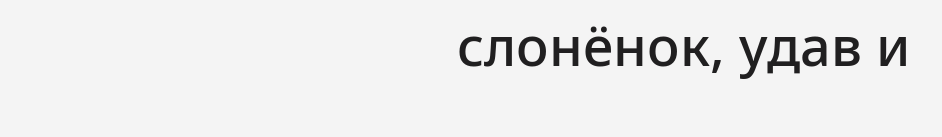слонёнок, удав и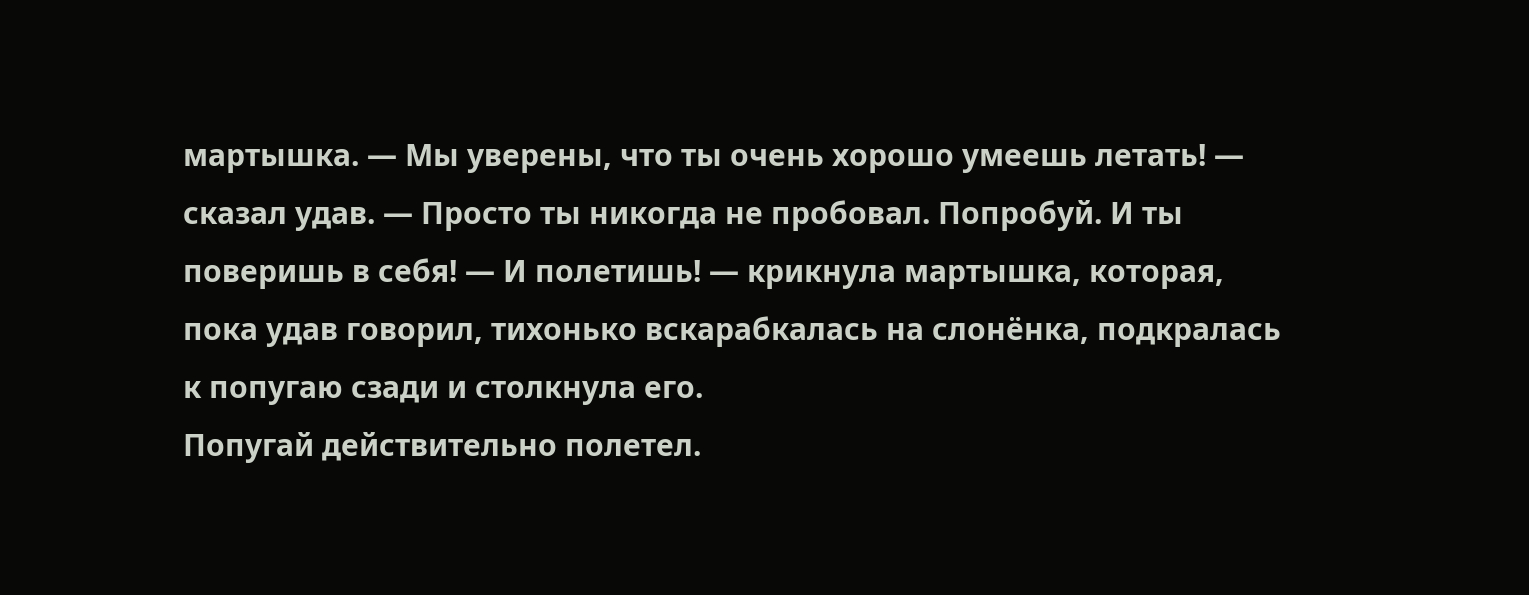мартышка. — Мы уверены, что ты очень хорошо умеешь летать! — сказал удав. — Просто ты никогда не пробовал. Попробуй. И ты поверишь в себя! — И полетишь! — крикнула мартышка, которая, пока удав говорил, тихонько вскарабкалась на слонёнка, подкралась к попугаю сзади и столкнула его.
Попугай действительно полетел.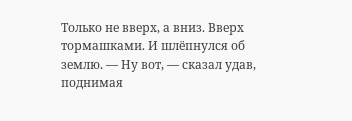Только не вверх, а вниз. Вверх тормашками. И шлёпнулся об землю. — Ну вот, — сказал удав, поднимая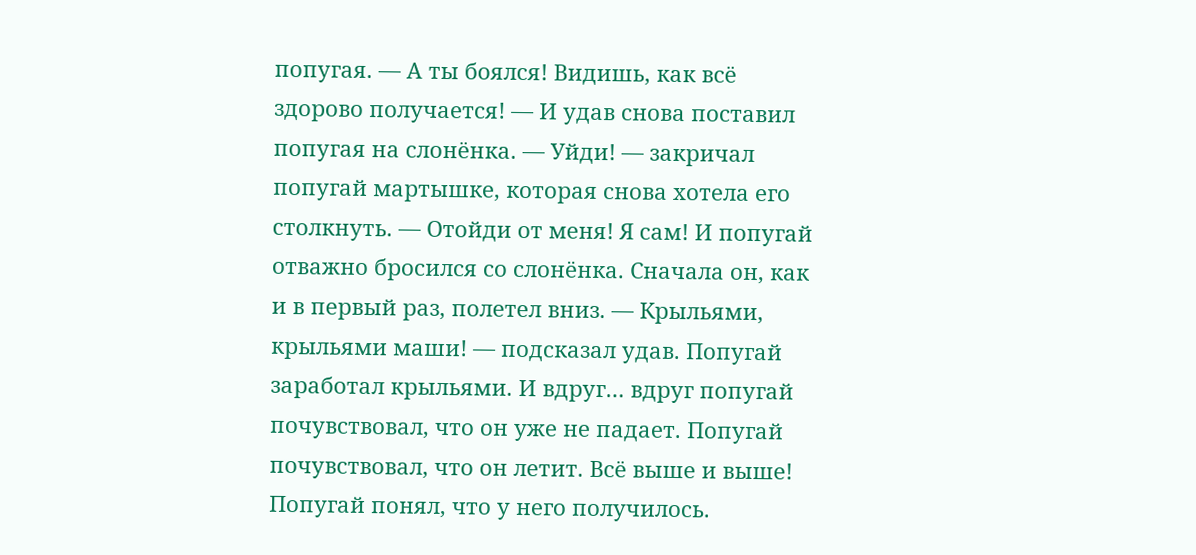попугая. — А ты боялся! Видишь, как всё здорово получается! — И удав снова поставил попугая на слонёнка. — Уйди! — закричал попугай мартышке, которая снова хотела его столкнуть. — Отойди от меня! Я сам! И попугай отважно бросился со слонёнка. Сначала он, как и в первый раз, полетел вниз. — Крыльями, крыльями маши! — подсказал удав. Попугай заработал крыльями. И вдруг… вдруг попугай почувствовал, что он уже не падает. Попугай почувствовал, что он летит. Всё выше и выше! Попугай понял, что у него получилось.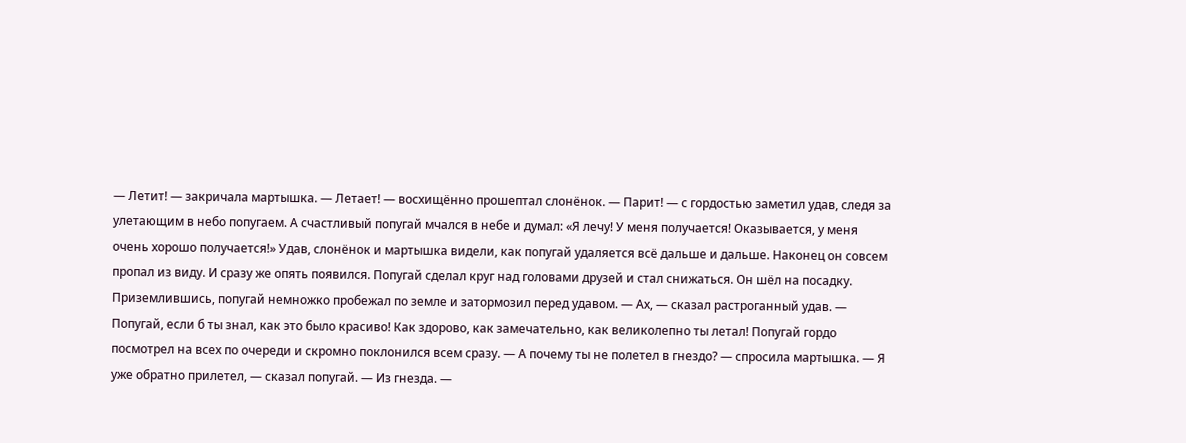— Летит! — закричала мартышка. — Летает! — восхищённо прошептал слонёнок. — Парит! — с гордостью заметил удав, следя за улетающим в небо попугаем. А счастливый попугай мчался в небе и думал: «Я лечу! У меня получается! Оказывается, у меня очень хорошо получается!» Удав, слонёнок и мартышка видели, как попугай удаляется всё дальше и дальше. Наконец он совсем пропал из виду. И сразу же опять появился. Попугай сделал круг над головами друзей и стал снижаться. Он шёл на посадку. Приземлившись, попугай немножко пробежал по земле и затормозил перед удавом. — Ах, — сказал растроганный удав. — Попугай, если б ты знал, как это было красиво! Как здорово, как замечательно, как великолепно ты летал! Попугай гордо посмотрел на всех по очереди и скромно поклонился всем сразу. — А почему ты не полетел в гнездо? — спросила мартышка. — Я уже обратно прилетел, — сказал попугай. — Из гнезда. —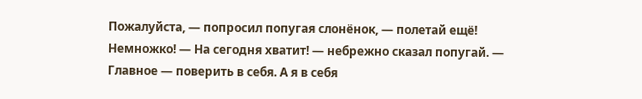Пожалуйста, — попросил попугая слонёнок, — полетай ещё! Немножко! — На сегодня хватит! — небрежно сказал попугай. — Главное — поверить в себя. А я в себя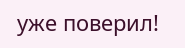уже поверил!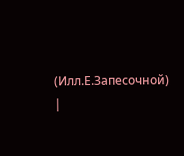(Илл.Е.Запесочной)
|